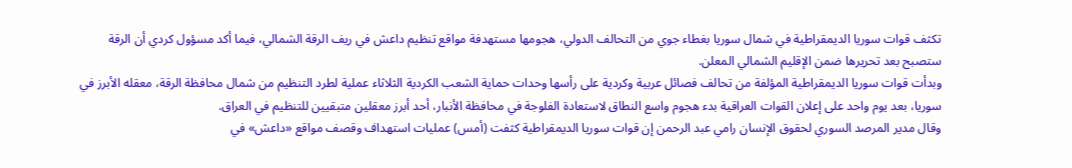تكثف قوات سوريا الديمقراطية في شمال سوريا بغطاء جوي من التحالف الدولي، هجومها مستهدفة مواقع تنظيم داعش في ريف الرقة الشمالي، فيما أكد مسؤول كردي أن الرقة ستصبح بعد تحريرها ضمن الإقليم الشمالي المعلن.
وبدأت قوات سوريا الديمقراطية المؤلفة من تحالف فصائل عربية وكردية على رأسها وحدات حماية الشعب الكردية الثلاثاء عملية لطرد التنظيم من شمال محافظة الرقة، معقله الأبرز في سوريا، بعد يوم واحد على إعلان القوات العراقية بدء هجوم واسع النطاق لاستعادة الفلوجة في محافظة الأنبار، أحد أبرز معقلين متبقيين للتنظيم في العراق.
وقال مدير المرصد السوري لحقوق الإنسان رامي عبد الرحمن إن قوات سوريا الديمقراطية كثفت (أمس) عمليات استهداف وقصف مواقع «داعش» في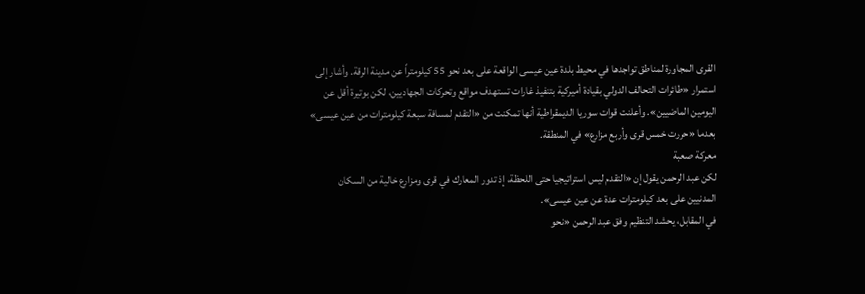القرى المجاورة لمناطق تواجدها في محيط بلدة عين عيسى الواقعة على بعد نحو 55 كيلومتراً عن مدينة الرقة. وأشار إلى استمرار «طائرات التحالف الدولي بقيادة أميركية بتنفيذ غارات تستهدف مواقع وتحركات الجهاديين، لكن بوتيرة أقل عن اليومين الماضيين». وأعلنت قوات سوريا الديمقراطية أنها تمكنت من «التقدم لمسافة سبعة كيلومترات من عين عيسى» بعدما «حررت خمس قرى وأربع مزارع» في المنطقة.
معركة صعبة
لكن عبد الرحمن يقول إن «التقدم ليس استراتيجيا حتى اللحظة، إذ تدور المعارك في قرى ومزارع خالية من السكان المدنيين على بعد كيلومترات عدة عن عين عيسى».
في المقابل، يحشد التنظيم وفق عبد الرحمن «نحو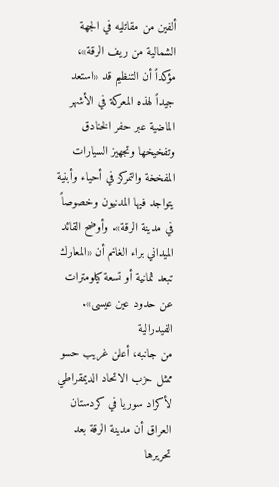ألفين من مقاتليه في الجهة الشمالية من ريف الرقة»، مؤكداً أن التنظيم قد «استعد جيداً لهذه المعركة في الأشهر الماضية عبر حفر الخنادق وتفخيخها وتجهيز السيارات المفخخة والتمركز في أحياء وأبنية يتواجد فيها المدنيون وخصوصاً في مدينة الرقة». وأوضح القائد الميداني براء الغانم أن «المعارك تبعد ثمانية أو تسعة كيلومترات عن حدود عين عيسى». الفيدرالية
من جانبه، أعلن غريب حسو ممثل حزب الاتحاد الديمقراطي لأكراد سوريا في كردستان العراق أن مدينة الرقة بعد تحريرها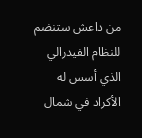من داعش ستنضم للنظام الفيدرالي الذي أسس له الأكراد في شمال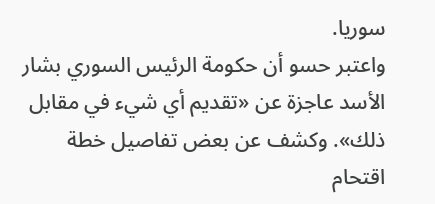سوريا.
واعتبر حسو أن حكومة الرئيس السوري بشار الأسد عاجزة عن «تقديم أي شيء في مقابل ذلك». وكشف عن بعض تفاصيل خطة اقتحام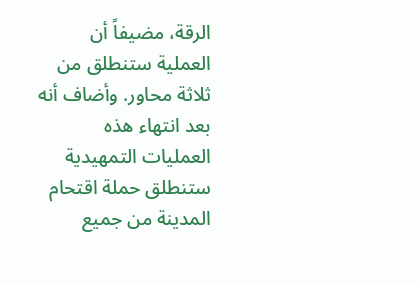الرقة، مضيفاً أن العملية ستنطلق من ثلاثة محاور. وأضاف أنه بعد انتهاء هذه العمليات التمهيدية ستنطلق حملة اقتحام المدينة من جميع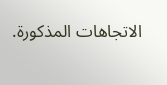الاتجاهات المذكورة.